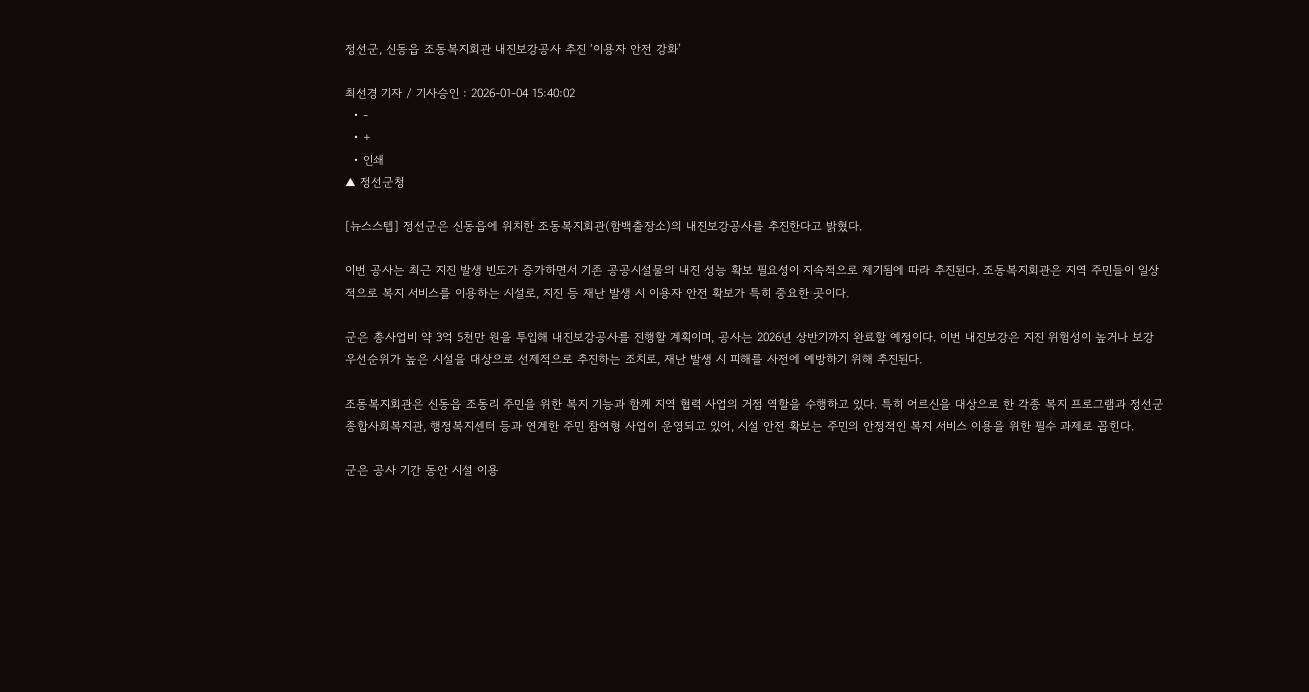정선군, 신동읍 조동복지회관 내진보강공사 추진 ‘이용자 안전 강화’

최선경 기자 / 기사승인 : 2026-01-04 15:40:02
  • -
  • +
  • 인쇄
▲ 정선군청

[뉴스스텝] 정선군은 신동읍에 위치한 조동복지회관(함백출장소)의 내진보강공사를 추진한다고 밝혔다.

이번 공사는 최근 지진 발생 빈도가 증가하면서 기존 공공시설물의 내진 성능 확보 필요성이 지속적으로 제기됨에 따라 추진된다. 조동복지회관은 지역 주민들이 일상적으로 복지 서비스를 이용하는 시설로, 지진 등 재난 발생 시 이용자 안전 확보가 특히 중요한 곳이다.

군은 총사업비 약 3억 5천만 원을 투입해 내진보강공사를 진행할 계획이며, 공사는 2026년 상반기까지 완료할 예정이다. 이번 내진보강은 지진 위험성이 높거나 보강 우선순위가 높은 시설을 대상으로 선제적으로 추진하는 조치로, 재난 발생 시 피해를 사전에 예방하기 위해 추진된다.

조동복지회관은 신동읍 조동리 주민을 위한 복지 기능과 함께 지역 협력 사업의 거점 역할을 수행하고 있다. 특히 어르신을 대상으로 한 각종 복지 프로그램과 정선군종합사회복지관, 행정복지센터 등과 연계한 주민 참여형 사업이 운영되고 있어, 시설 안전 확보는 주민의 안정적인 복지 서비스 이용을 위한 필수 과제로 꼽힌다.

군은 공사 기간 동안 시설 이용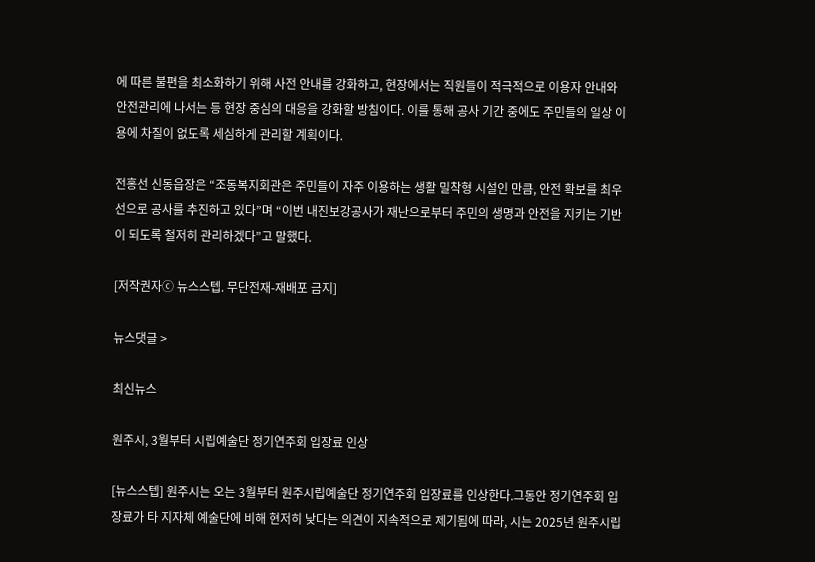에 따른 불편을 최소화하기 위해 사전 안내를 강화하고, 현장에서는 직원들이 적극적으로 이용자 안내와 안전관리에 나서는 등 현장 중심의 대응을 강화할 방침이다. 이를 통해 공사 기간 중에도 주민들의 일상 이용에 차질이 없도록 세심하게 관리할 계획이다.

전홍선 신동읍장은 “조동복지회관은 주민들이 자주 이용하는 생활 밀착형 시설인 만큼, 안전 확보를 최우선으로 공사를 추진하고 있다”며 “이번 내진보강공사가 재난으로부터 주민의 생명과 안전을 지키는 기반이 되도록 철저히 관리하겠다”고 말했다.

[저작권자ⓒ 뉴스스텝. 무단전재-재배포 금지]

뉴스댓글 >

최신뉴스

원주시, 3월부터 시립예술단 정기연주회 입장료 인상

[뉴스스텝] 원주시는 오는 3월부터 원주시립예술단 정기연주회 입장료를 인상한다.그동안 정기연주회 입장료가 타 지자체 예술단에 비해 현저히 낮다는 의견이 지속적으로 제기됨에 따라, 시는 2025년 원주시립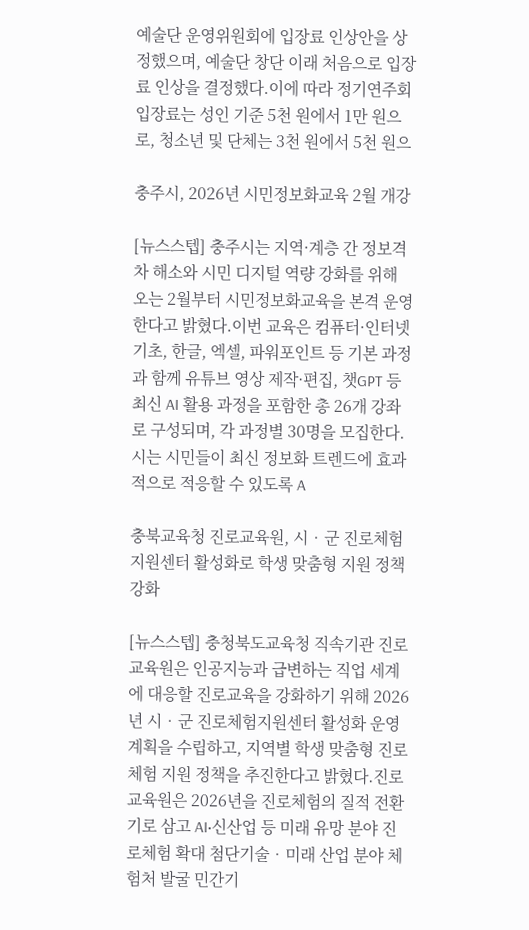예술단 운영위원회에 입장료 인상안을 상정했으며, 예술단 창단 이래 처음으로 입장료 인상을 결정했다.이에 따라 정기연주회 입장료는 성인 기준 5천 원에서 1만 원으로, 청소년 및 단체는 3천 원에서 5천 원으

충주시, 2026년 시민정보화교육 2월 개강

[뉴스스텝] 충주시는 지역·계층 간 정보격차 해소와 시민 디지털 역량 강화를 위해 오는 2월부터 시민정보화교육을 본격 운영한다고 밝혔다.이번 교육은 컴퓨터·인터넷 기초, 한글, 엑셀, 파워포인트 등 기본 과정과 함께 유튜브 영상 제작·편집, 챗GPT 등 최신 AI 활용 과정을 포함한 총 26개 강좌로 구성되며, 각 과정별 30명을 모집한다.시는 시민들이 최신 정보화 트렌드에 효과적으로 적응할 수 있도록 A

충북교육청 진로교육원, 시‧군 진로체험지원센터 활성화로 학생 맞춤형 지원 정책 강화

[뉴스스텝] 충청북도교육청 직속기관 진로교육원은 인공지능과 급변하는 직업 세계에 대응할 진로교육을 강화하기 위해 2026년 시‧군 진로체험지원센터 활성화 운영계획을 수립하고, 지역별 학생 맞춤형 진로체험 지원 정책을 추진한다고 밝혔다.진로교육원은 2026년을 진로체험의 질적 전환기로 삼고 AI‧신산업 등 미래 유망 분야 진로체험 확대 첨단기술‧미래 산업 분야 체험처 발굴 민간기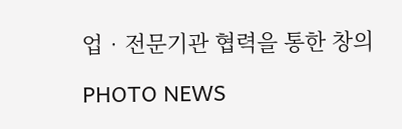업‧전문기관 협력을 통한 창의

PHOTO NEWS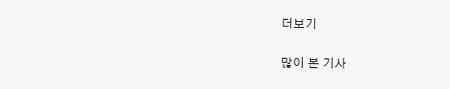더보기

많이 본 기사